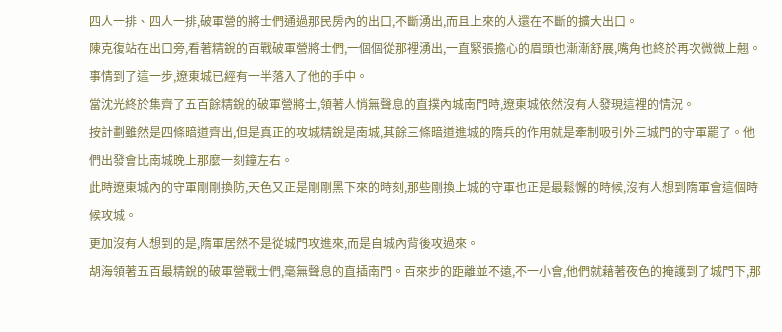四人一排、四人一排,破軍營的將士們通過那民房內的出口,不斷湧出,而且上來的人還在不斷的擴大出口。
陳克復站在出口旁,看著精銳的百戰破軍營將士們,一個個從那裡湧出,一直緊張擔心的眉頭也漸漸舒展,嘴角也終於再次微微上翹。
事情到了這一步,遼東城已經有一半落入了他的手中。
當沈光終於集齊了五百餘精銳的破軍營將士,領著人悄無聲息的直撲內城南門時,遼東城依然沒有人發現這裡的情況。
按計劃雖然是四條暗道齊出,但是真正的攻城精銳是南城,其餘三條暗道進城的隋兵的作用就是牽制吸引外三城門的守軍罷了。他們出發會比南城晚上那麼一刻鐘左右。
此時遼東城內的守軍剛剛換防,天色又正是剛剛黑下來的時刻,那些剛換上城的守軍也正是最鬆懈的時候,沒有人想到隋軍會這個時候攻城。
更加沒有人想到的是,隋軍居然不是從城門攻進來,而是自城內背後攻過來。
胡海領著五百最精銳的破軍營戰士們,毫無聲息的直插南門。百來步的距離並不遠,不一小會,他們就藉著夜色的掩護到了城門下,那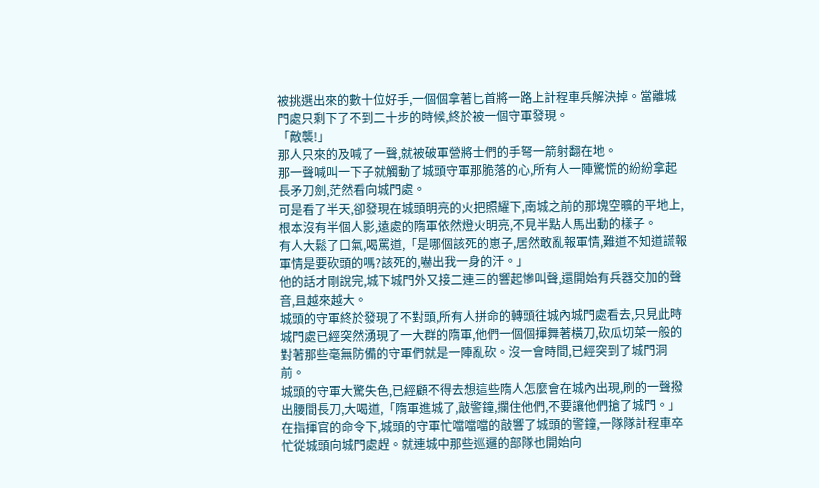被挑選出來的數十位好手,一個個拿著匕首將一路上計程車兵解決掉。當離城門處只剩下了不到二十步的時候,終於被一個守軍發現。
「敵襲!」
那人只來的及喊了一聲,就被破軍營將士們的手弩一箭射翻在地。
那一聲喊叫一下子就觸動了城頭守軍那脆落的心,所有人一陣驚慌的紛紛拿起長矛刀劍,茫然看向城門處。
可是看了半天,卻發現在城頭明亮的火把照耀下,南城之前的那塊空曠的平地上,根本沒有半個人影,遠處的隋軍依然燈火明亮,不見半點人馬出動的樣子。
有人大鬆了口氣,喝罵道,「是哪個該死的崽子,居然敢亂報軍情,難道不知道謊報軍情是要砍頭的嗎?該死的,嚇出我一身的汗。」
他的話才剛說完,城下城門外又接二連三的響起慘叫聲,還開始有兵器交加的聲音,且越來越大。
城頭的守軍終於發現了不對頭,所有人拼命的轉頭往城內城門處看去,只見此時城門處已經突然湧現了一大群的隋軍,他們一個個揮舞著橫刀,砍瓜切菜一般的對著那些毫無防備的守軍們就是一陣亂砍。沒一會時間,已經突到了城門洞前。
城頭的守軍大驚失色,已經顧不得去想這些隋人怎麼會在城內出現,刷的一聲撥出腰間長刀,大喝道,「隋軍進城了,敲警鐘,攔住他們,不要讓他們搶了城門。」
在指揮官的命令下,城頭的守軍忙噹噹噹的敲響了城頭的警鐘,一隊隊計程車卒忙從城頭向城門處趕。就連城中那些巡邏的部隊也開始向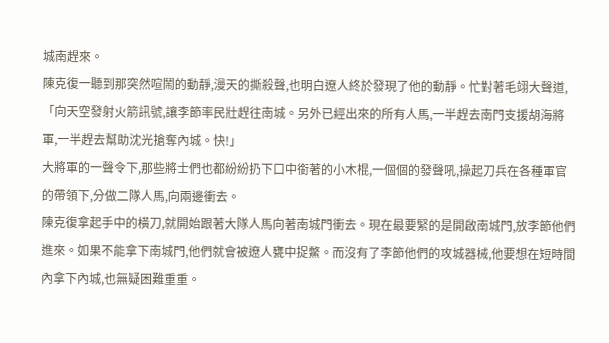城南趕來。
陳克復一聽到那突然喧鬧的動靜,漫天的撕殺聲,也明白遼人終於發現了他的動靜。忙對著毛翊大聲道,「向天空發射火箭訊號,讓李節率民壯趕往南城。另外已經出來的所有人馬,一半趕去南門支援胡海將軍,一半趕去幫助沈光搶奪內城。快!」
大將軍的一聲令下,那些將士們也都紛紛扔下口中銜著的小木棍,一個個的發聲吼,操起刀兵在各種軍官的帶領下,分做二隊人馬,向兩邊衝去。
陳克復拿起手中的橫刀,就開始跟著大隊人馬向著南城門衝去。現在最要緊的是開啟南城門,放李節他們進來。如果不能拿下南城門,他們就會被遼人甕中捉鱉。而沒有了李節他們的攻城器械,他要想在短時間內拿下內城,也無疑困難重重。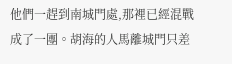他們一趕到南城門處,那裡已經混戰成了一團。胡海的人馬離城門只差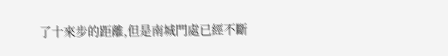了十來步的距離,但是南城門處已經不斷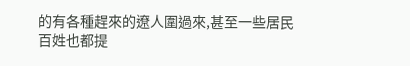的有各種趕來的遼人圍過來,甚至一些居民百姓也都提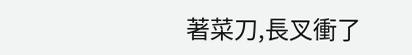著菜刀,長叉衝了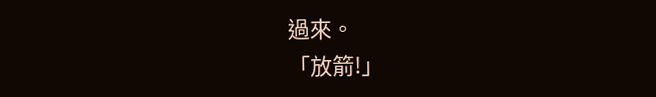過來。
「放箭!」